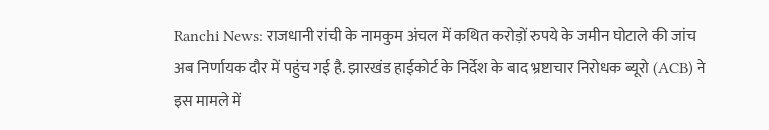Ranchi News: राजधानी रांची के नामकुम अंचल में कथित करोड़ों रुपये के जमीन घोटाले की जांच अब निर्णायक दौर में पहुंच गई है. झारखंड हाईकोर्ट के निर्देश के बाद भ्रष्टाचार निरोधक ब्यूरो (ACB) ने इस मामले में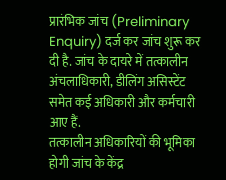प्रारंभिक जांच (Preliminary Enquiry) दर्ज कर जांच शुरू कर दी है. जांच के दायरे में तत्कालीन अंचलाधिकारी, डीलिंग असिस्टेंट समेत कई अधिकारी और कर्मचारी आए हैं.
तत्कालीन अधिकारियों की भूमिका होगी जांच के केंद्र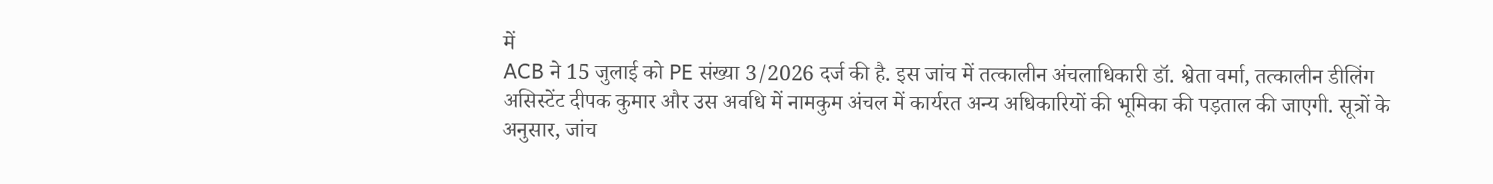में
ACB ने 15 जुलाई को PE संख्या 3/2026 दर्ज की है. इस जांच में तत्कालीन अंचलाधिकारी डॉ. श्वेता वर्मा, तत्कालीन डीलिंग असिस्टेंट दीपक कुमार और उस अवधि में नामकुम अंचल में कार्यरत अन्य अधिकारियों की भूमिका की पड़ताल की जाएगी. सूत्रों के अनुसार, जांच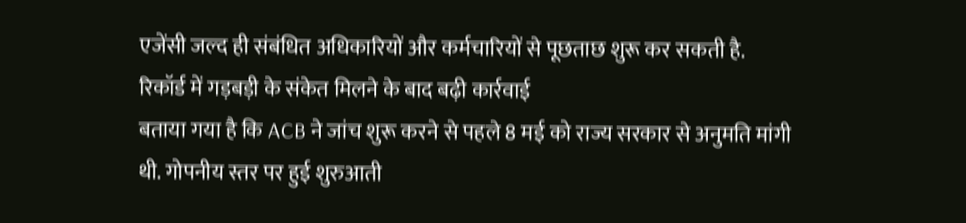एजेंसी जल्द ही संबंधित अधिकारियों और कर्मचारियों से पूछताछ शुरू कर सकती है.
रिकॉर्ड में गड़बड़ी के संकेत मिलने के बाद बढ़ी कार्रवाई
बताया गया है कि ACB ने जांच शुरू करने से पहले 8 मई को राज्य सरकार से अनुमति मांगी थी. गोपनीय स्तर पर हुई शुरुआती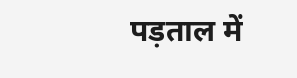पड़ताल में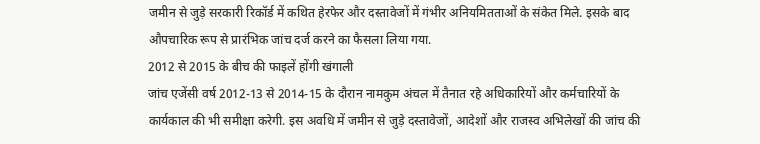जमीन से जुड़े सरकारी रिकॉर्ड में कथित हेरफेर और दस्तावेजों में गंभीर अनियमितताओं के संकेत मिले. इसके बाद औपचारिक रूप से प्रारंभिक जांच दर्ज करने का फैसला लिया गया.
2012 से 2015 के बीच की फाइलें होंगी खंगाली
जांच एजेंसी वर्ष 2012-13 से 2014-15 के दौरान नामकुम अंचल में तैनात रहे अधिकारियों और कर्मचारियों के कार्यकाल की भी समीक्षा करेगी. इस अवधि में जमीन से जुड़े दस्तावेजों, आदेशों और राजस्व अभिलेखों की जांच की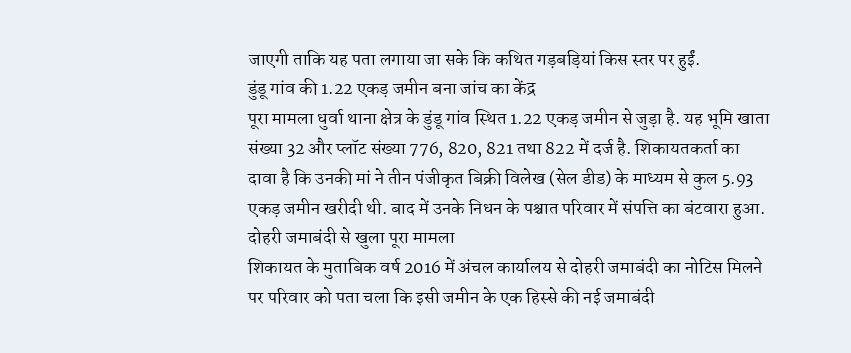जाएगी ताकि यह पता लगाया जा सके कि कथित गड़बड़ियां किस स्तर पर हुईं.
डुंडू गांव की 1.22 एकड़ जमीन बना जांच का केंद्र
पूरा मामला धुर्वा थाना क्षेत्र के डुंडू गांव स्थित 1.22 एकड़ जमीन से जुड़ा है. यह भूमि खाता संख्या 32 और प्लॉट संख्या 776, 820, 821 तथा 822 में दर्ज है. शिकायतकर्ता का दावा है कि उनकी मां ने तीन पंजीकृत बिक्री विलेख (सेल डीड) के माध्यम से कुल 5.93 एकड़ जमीन खरीदी थी. बाद में उनके निधन के पश्चात परिवार में संपत्ति का बंटवारा हुआ.
दोहरी जमाबंदी से खुला पूरा मामला
शिकायत के मुताबिक वर्ष 2016 में अंचल कार्यालय से दोहरी जमाबंदी का नोटिस मिलने पर परिवार को पता चला कि इसी जमीन के एक हिस्से की नई जमाबंदी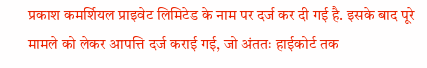प्रकाश कमर्शियल प्राइवेट लिमिटेड के नाम पर दर्ज कर दी गई है. इसके बाद पूरे मामले को लेकर आपत्ति दर्ज कराई गई, जो अंततः हाईकोर्ट तक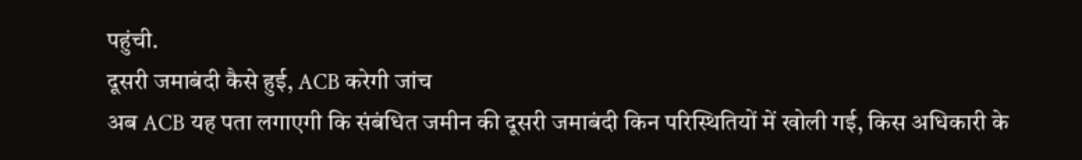पहुंची.
दूसरी जमाबंदी कैसे हुई, ACB करेगी जांच
अब ACB यह पता लगाएगी कि संबंधित जमीन की दूसरी जमाबंदी किन परिस्थितियों में खोली गई, किस अधिकारी के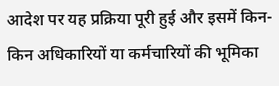आदेश पर यह प्रक्रिया पूरी हुई और इसमें किन-किन अधिकारियों या कर्मचारियों की भूमिका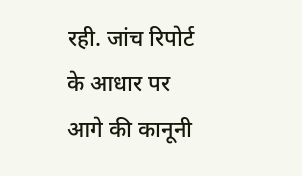रही. जांच रिपोर्ट के आधार पर आगे की कानूनी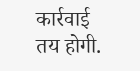कार्रवाई तय होगी.